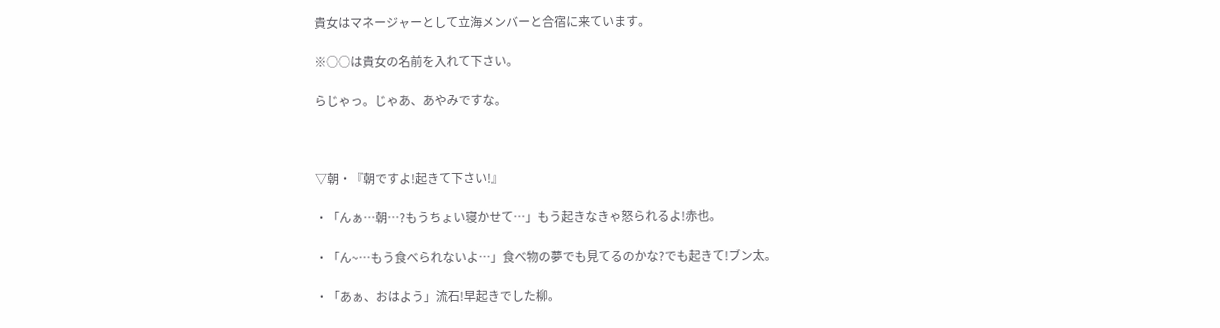貴女はマネージャーとして立海メンバーと合宿に来ています。

※○○は貴女の名前を入れて下さい。

らじゃっ。じゃあ、あやみですな。



▽朝・『朝ですよ!起きて下さい!』

・「んぁ…朝…?もうちょい寝かせて…」もう起きなきゃ怒られるよ!赤也。

・「ん~…もう食べられないよ…」食べ物の夢でも見てるのかな?でも起きて!ブン太。

・「あぁ、おはよう」流石!早起きでした柳。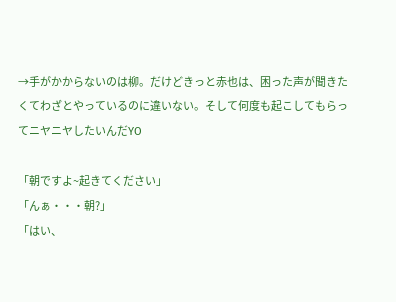→手がかからないのは柳。だけどきっと赤也は、困った声が聞きたくてわざとやっているのに違いない。そして何度も起こしてもらってニヤニヤしたいんだYO

「朝ですよ~起きてください」
「んぁ・・・朝?」
「はい、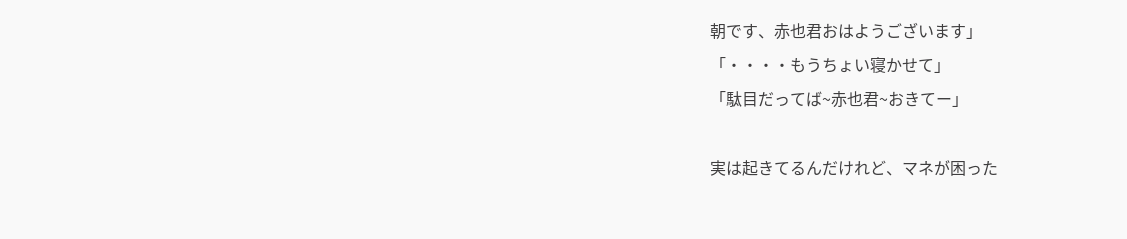朝です、赤也君おはようございます」
「・・・・もうちょい寝かせて」
「駄目だってば~赤也君~おきてー」

実は起きてるんだけれど、マネが困った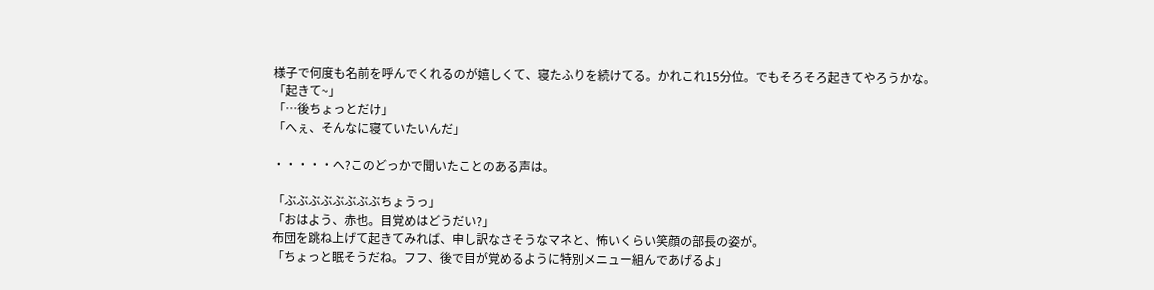様子で何度も名前を呼んでくれるのが嬉しくて、寝たふりを続けてる。かれこれ15分位。でもそろそろ起きてやろうかな。
「起きて~」
「…後ちょっとだけ」
「へぇ、そんなに寝ていたいんだ」

・・・・・へ?このどっかで聞いたことのある声は。

「ぶぶぶぶぶぶぶぶちょうっ」
「おはよう、赤也。目覚めはどうだい?」
布団を跳ね上げて起きてみれば、申し訳なさそうなマネと、怖いくらい笑顔の部長の姿が。
「ちょっと眠そうだね。フフ、後で目が覚めるように特別メニュー組んであげるよ」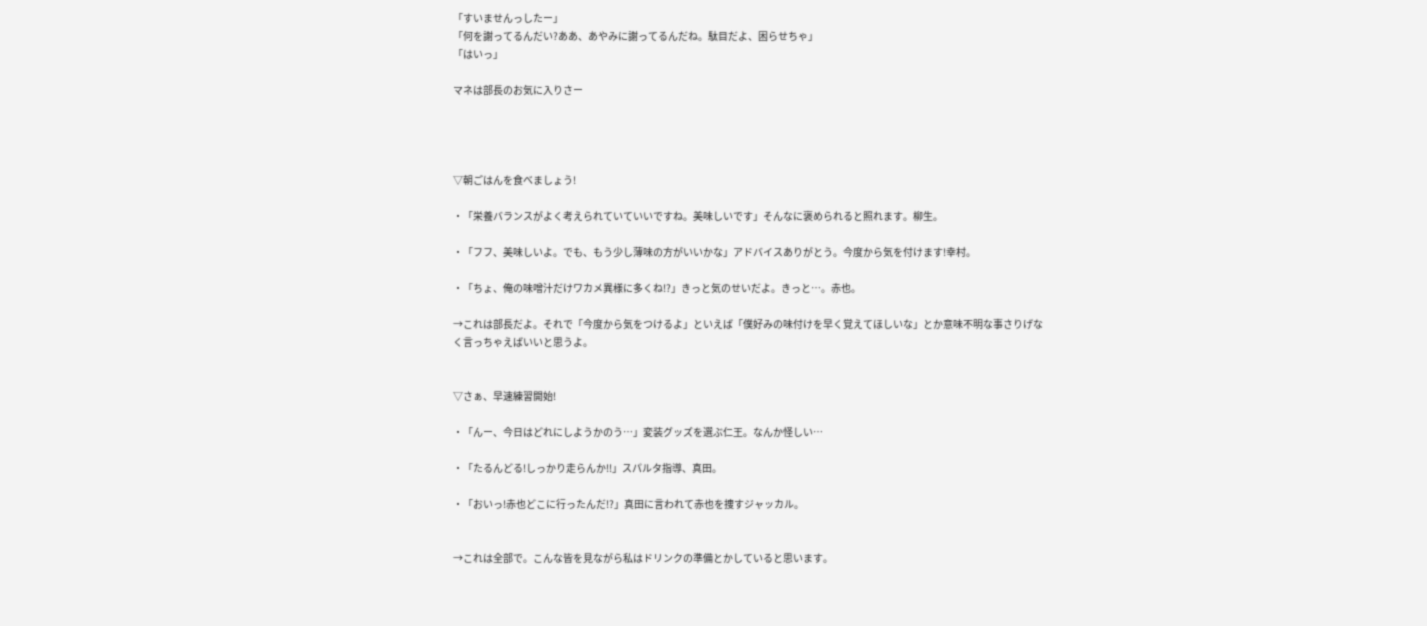「すいませんっしたー」
「何を謝ってるんだい?ああ、あやみに謝ってるんだね。駄目だよ、困らせちゃ」
「はいっ」

マネは部長のお気に入りさー




▽朝ごはんを食べましょう!

・「栄養バランスがよく考えられていていいですね。美味しいです」そんなに褒められると照れます。柳生。

・「フフ、美味しいよ。でも、もう少し薄味の方がいいかな」アドバイスありがとう。今度から気を付けます!幸村。

・「ちょ、俺の味噌汁だけワカメ異様に多くね!?」きっと気のせいだよ。きっと…。赤也。

→これは部長だよ。それで「今度から気をつけるよ」といえば「僕好みの味付けを早く覚えてほしいな」とか意味不明な事さりげなく言っちゃえばいいと思うよ。


▽さぁ、早速練習開始!

・「んー、今日はどれにしようかのう…」変装グッズを選ぶ仁王。なんか怪しい…

・「たるんどる!しっかり走らんか!!」スパルタ指導、真田。

・「おいっ!赤也どこに行ったんだ!?」真田に言われて赤也を捜すジャッカル。


→これは全部で。こんな皆を見ながら私はドリンクの準備とかしていると思います。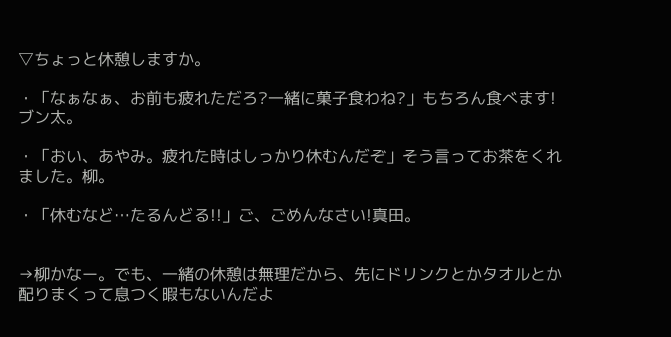▽ちょっと休憩しますか。

・「なぁなぁ、お前も疲れただろ?一緒に菓子食わね?」もちろん食べます!ブン太。

・「おい、あやみ。疲れた時はしっかり休むんだぞ」そう言ってお茶をくれました。柳。

・「休むなど…たるんどる!!」ご、ごめんなさい!真田。


→柳かなー。でも、一緒の休憩は無理だから、先にドリンクとかタオルとか配りまくって息つく暇もないんだよ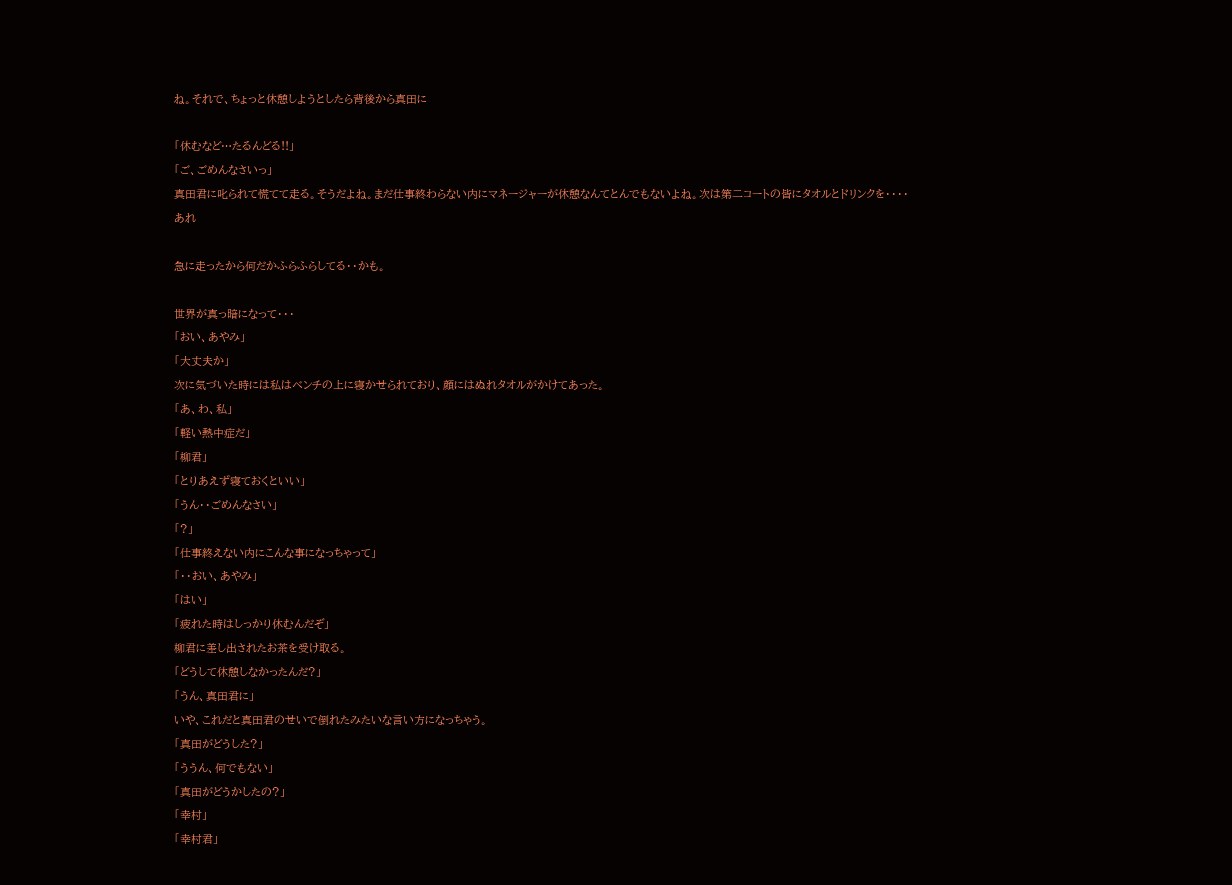ね。それで、ちょっと休憩しようとしたら背後から真田に

「休むなど…たるんどる!!」
「ご、ごめんなさいっ」
真田君に叱られて慌てて走る。そうだよね。まだ仕事終わらない内にマネージャーが休憩なんてとんでもないよね。次は第二コートの皆にタオルとドリンクを・・・・
あれ

急に走ったから何だかふらふらしてる・・かも。

世界が真っ暗になって・・・
「おい、あやみ」
「大丈夫か」
次に気づいた時には私はベンチの上に寝かせられており、顔にはぬれタオルがかけてあった。
「あ、わ、私」
「軽い熱中症だ」
「柳君」
「とりあえず寝ておくといい」
「うん・・ごめんなさい」
「?」
「仕事終えない内にこんな事になっちゃって」
「・・おい、あやみ」
「はい」
「疲れた時はしっかり休むんだぞ」
柳君に差し出されたお茶を受け取る。
「どうして休憩しなかったんだ?」
「うん、真田君に」
いや、これだと真田君のせいで倒れたみたいな言い方になっちゃう。
「真田がどうした?」
「ううん、何でもない」
「真田がどうかしたの?」
「幸村」
「幸村君」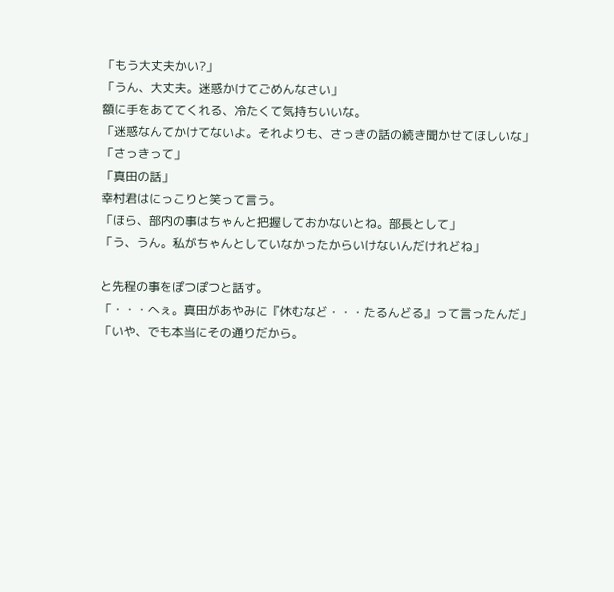「もう大丈夫かい?」
「うん、大丈夫。迷惑かけてごめんなさい」
額に手をあててくれる、冷たくて気持ちいいな。
「迷惑なんてかけてないよ。それよりも、さっきの話の続き聞かせてほしいな」
「さっきって」
「真田の話」
幸村君はにっこりと笑って言う。
「ほら、部内の事はちゃんと把握しておかないとね。部長として」
「う、うん。私がちゃんとしていなかったからいけないんだけれどね」

と先程の事をぽつぽつと話す。
「・・・へぇ。真田があやみに『休むなど・・・たるんどる』って言ったんだ」
「いや、でも本当にその通りだから。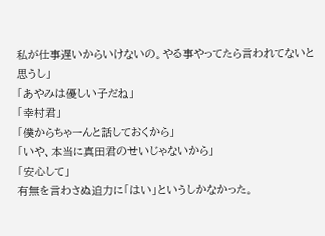私が仕事遅いからいけないの。やる事やってたら言われてないと思うし」
「あやみは優しい子だね」
「幸村君」
「僕からちゃーんと話しておくから」
「いや、本当に真田君のせいじゃないから」
「安心して」
有無を言わさぬ迫力に「はい」というしかなかった。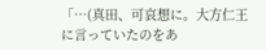「…(真田、可哀想に。大方仁王に言っていたのをあ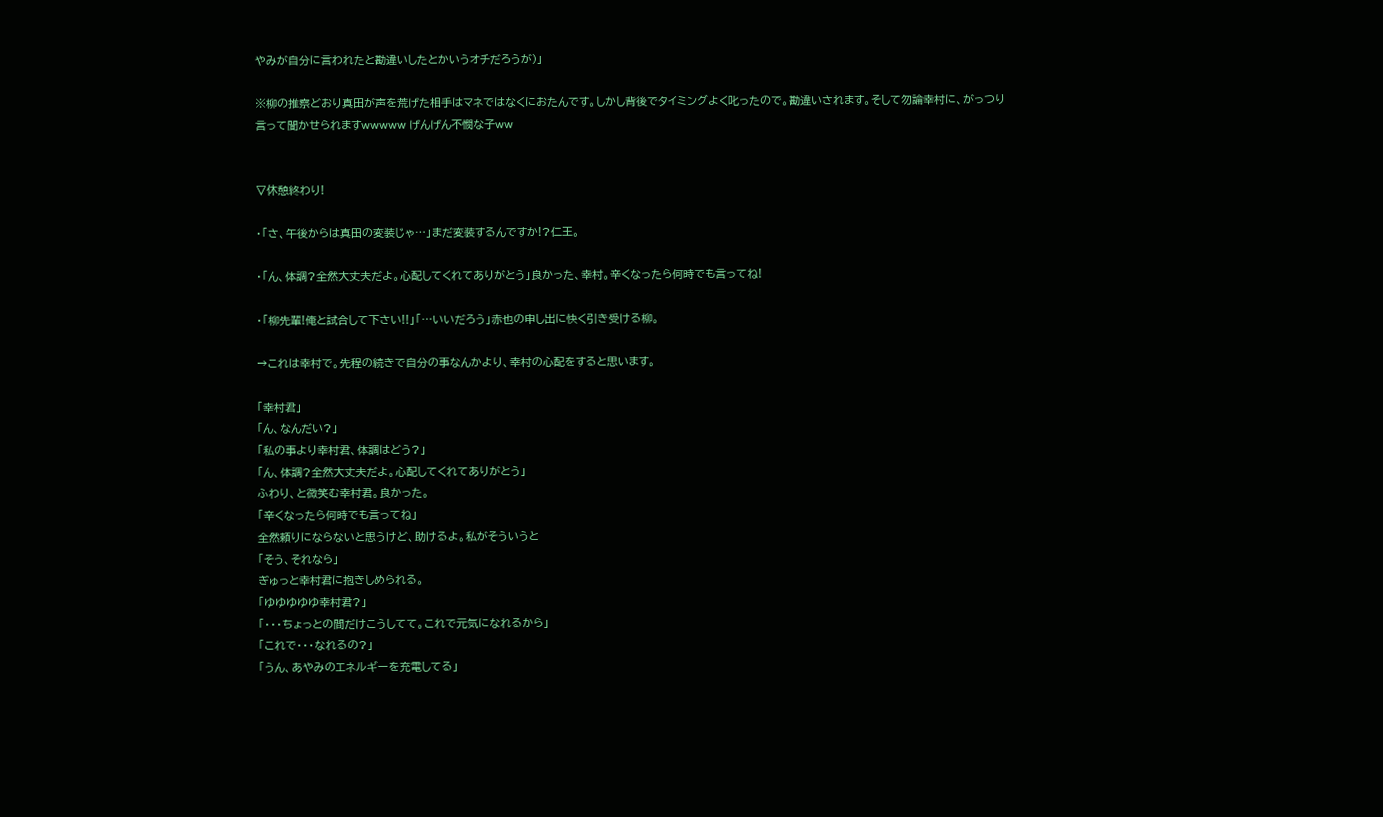やみが自分に言われたと勘違いしたとかいうオチだろうが)」

※柳の推察どおり真田が声を荒げた相手はマネではなくにおたんです。しかし背後でタイミングよく叱ったので。勘違いされます。そして勿論幸村に、がっつり言って聞かせられますwwwww げんげん不憫な子ww


▽休憩終わり!

・「さ、午後からは真田の変装じゃ…」まだ変装するんですか!?仁王。

・「ん、体調?全然大丈夫だよ。心配してくれてありがとう」良かった、幸村。辛くなったら何時でも言ってね!

・「柳先輩!俺と試合して下さい!!」「…いいだろう」赤也の申し出に快く引き受ける柳。

→これは幸村で。先程の続きで自分の事なんかより、幸村の心配をすると思います。

「幸村君」
「ん、なんだい?」
「私の事より幸村君、体調はどう?」
「ん、体調?全然大丈夫だよ。心配してくれてありがとう」
ふわり、と微笑む幸村君。良かった。
「辛くなったら何時でも言ってね」
全然頼りにならないと思うけど、助けるよ。私がそういうと
「そう、それなら」
ぎゅっと幸村君に抱きしめられる。
「ゆゆゆゆゆ幸村君?」
「・・・ちょっとの間だけこうしてて。これで元気になれるから」
「これで・・・なれるの?」
「うん、あやみのエネルギーを充電してる」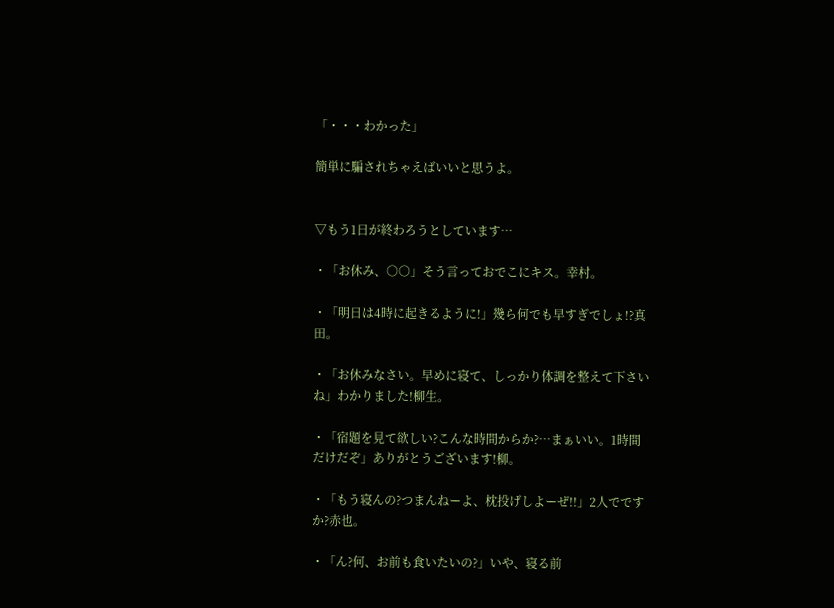「・・・わかった」

簡単に騙されちゃえばいいと思うよ。


▽もう1日が終わろうとしています…

・「お休み、○○」そう言っておでこにキス。幸村。

・「明日は4時に起きるように!」幾ら何でも早すぎでしょ!?真田。

・「お休みなさい。早めに寝て、しっかり体調を整えて下さいね」わかりました!柳生。

・「宿題を見て欲しい?こんな時間からか?…まぁいい。1時間だけだぞ」ありがとうございます!柳。

・「もう寝んの?つまんねーよ、枕投げしよーぜ!!」2人でですか?赤也。

・「ん?何、お前も食いたいの?」いや、寝る前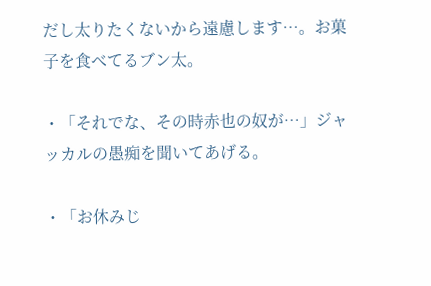だし太りたくないから遠慮します…。お菓子を食べてるブン太。

・「それでな、その時赤也の奴が…」ジャッカルの愚痴を聞いてあげる。

・「お休みじ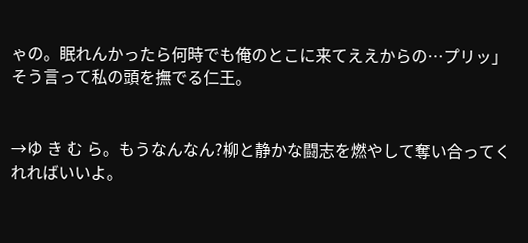ゃの。眠れんかったら何時でも俺のとこに来てええからの…プリッ」そう言って私の頭を撫でる仁王。


→ゆ き む ら。もうなんなん?柳と静かな闘志を燃やして奪い合ってくれればいいよ。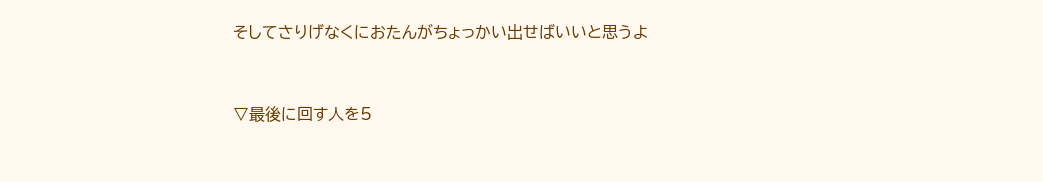そしてさりげなくにおたんがちょっかい出せばいいと思うよ


▽最後に回す人を5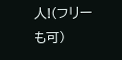人!(フリーも可)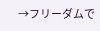→フリーダムで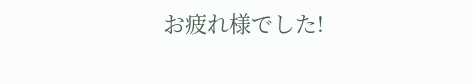お疲れ様でした!